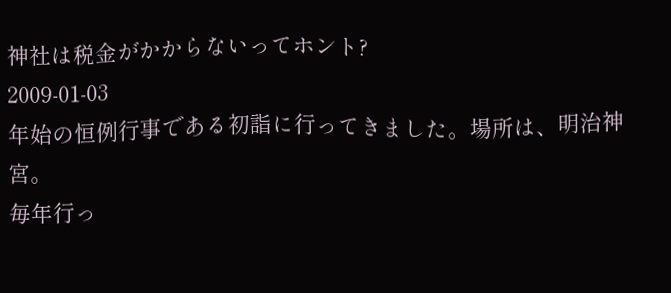神社は税金がかからないってホント?
2009-01-03
年始の恒例行事である初詣に行ってきました。場所は、明治神宮。
毎年行っ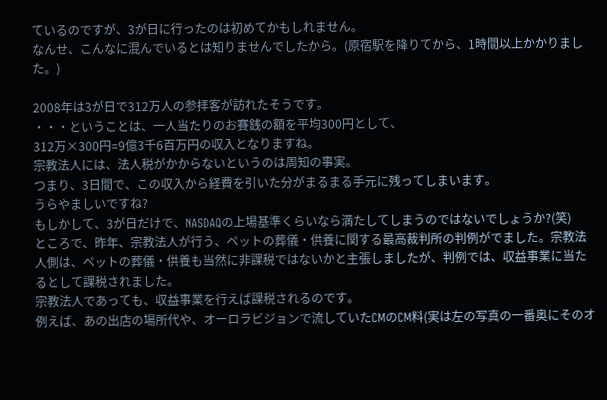ているのですが、3が日に行ったのは初めてかもしれません。
なんせ、こんなに混んでいるとは知りませんでしたから。(原宿駅を降りてから、1時間以上かかりました。)

2008年は3が日で312万人の参拝客が訪れたそうです。
・・・ということは、一人当たりのお賽銭の額を平均300円として、
312万×300円=9億3千6百万円の収入となりますね。
宗教法人には、法人税がかからないというのは周知の事実。
つまり、3日間で、この収入から経費を引いた分がまるまる手元に残ってしまいます。
うらやましいですね?
もしかして、3が日だけで、NASDAQの上場基準くらいなら満たしてしまうのではないでしょうか?(笑)
ところで、昨年、宗教法人が行う、ペットの葬儀・供養に関する最高裁判所の判例がでました。宗教法人側は、ペットの葬儀・供養も当然に非課税ではないかと主張しましたが、判例では、収益事業に当たるとして課税されました。
宗教法人であっても、収益事業を行えば課税されるのです。
例えば、あの出店の場所代や、オーロラビジョンで流していたCMのCM料(実は左の写真の一番奥にそのオ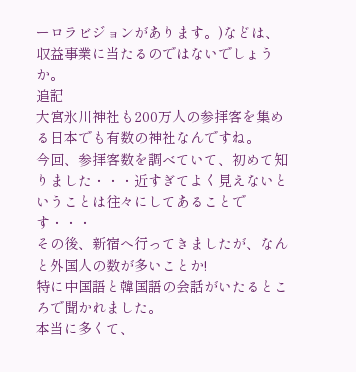ーロラビジョンがあります。)などは、収益事業に当たるのではないでしょうか。
追記
大宮氷川神社も200万人の参拝客を集める日本でも有数の神社なんですね。
今回、参拝客数を調べていて、初めて知りました・・・近すぎてよく見えないということは往々にしてあることです・・・
その後、新宿へ行ってきましたが、なんと外国人の数が多いことか!
特に中国語と韓国語の会話がいたるところで聞かれました。
本当に多くて、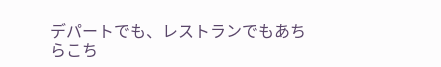デパートでも、レストランでもあちらこち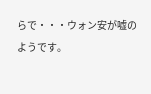らで・・・ウォン安が嘘のようです。